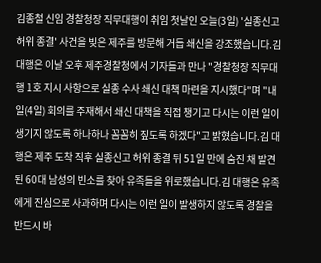김종철 신임 경찰청장 직무대행이 취임 첫날인 오늘(3일) '실종신고 허위 종결' 사건을 빚은 제주를 방문해 거듭 쇄신을 강조했습니다.김 대행은 이날 오후 제주경찰청에서 기자들과 만나 "경찰청장 직무대행 1호 지시 사항으로 실종 수사 쇄신 대책 마련을 지시했다"며 "내일(4일) 회의를 주재해서 쇄신 대책을 직접 챙기고 다시는 이런 일이 생기지 않도록 하나하나 꼼꼼히 짚도록 하겠다"고 밝혔습니다.김 대행은 제주 도착 직후 실종신고 허위 종결 뒤 51일 만에 숨진 채 발견된 60대 남성의 빈소를 찾아 유족들을 위로했습니다.김 대행은 유족에게 진심으로 사과하며 다시는 이런 일이 발생하지 않도록 경찰을 반드시 바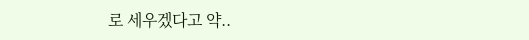로 세우겠다고 약..